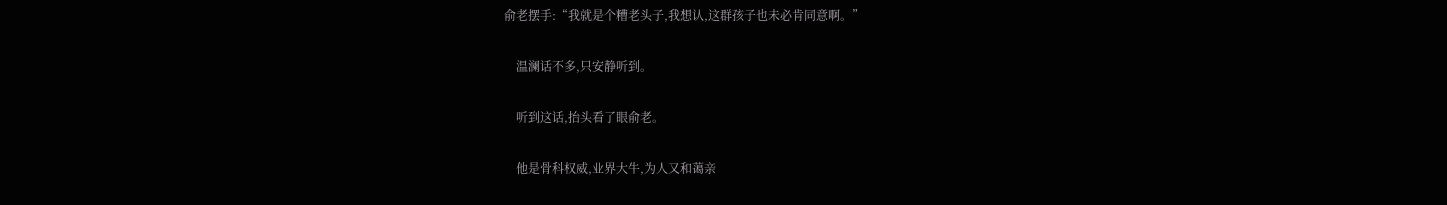俞老摆手:“我就是个糟老头子,我想认,这群孩子也未必肯同意啊。”

    温澜话不多,只安静听到。

    听到这话,抬头看了眼俞老。

    他是骨科权威,业界大牛,为人又和蔼亲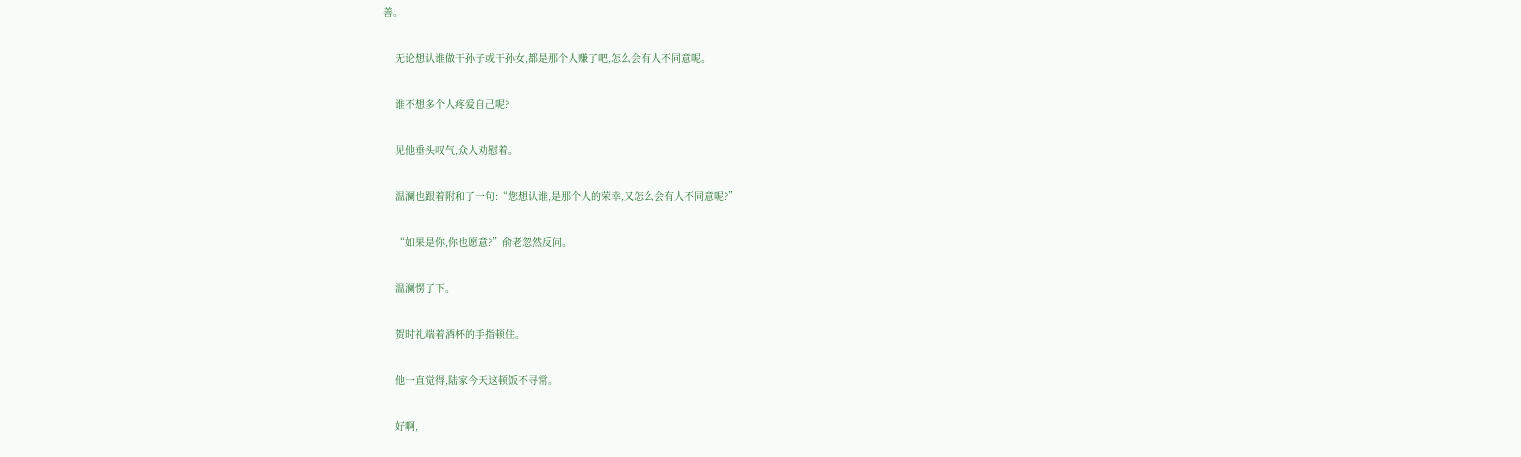善。

    无论想认谁做干孙子或干孙女,都是那个人赚了吧,怎么会有人不同意呢。

    谁不想多个人疼爱自己呢?

    见他垂头叹气,众人劝慰着。

    温澜也跟着附和了一句:“您想认谁,是那个人的荣幸,又怎么会有人不同意呢?”

    “如果是你,你也愿意?”俞老忽然反问。

    温澜愣了下。

    贺时礼端着酒杯的手指顿住。

    他一直觉得,陆家今天这顿饭不寻常。

    好啊,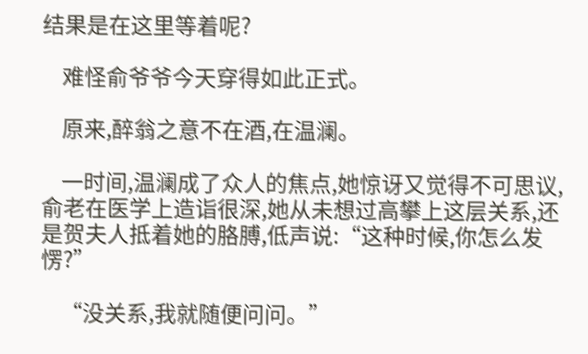结果是在这里等着呢?

    难怪俞爷爷今天穿得如此正式。

    原来,醉翁之意不在酒,在温澜。

    一时间,温澜成了众人的焦点,她惊讶又觉得不可思议,俞老在医学上造诣很深,她从未想过高攀上这层关系,还是贺夫人抵着她的胳膊,低声说:“这种时候,你怎么发愣?”

    “没关系,我就随便问问。”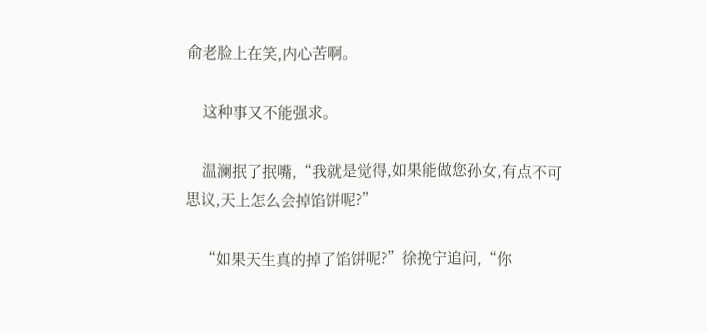俞老脸上在笑,内心苦啊。

    这种事又不能强求。

    温澜抿了抿嘴,“我就是觉得,如果能做您孙女,有点不可思议,天上怎么会掉馅饼呢?”

    “如果天生真的掉了馅饼呢?”徐挽宁追问,“你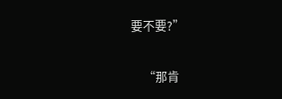要不要?”

    “那肯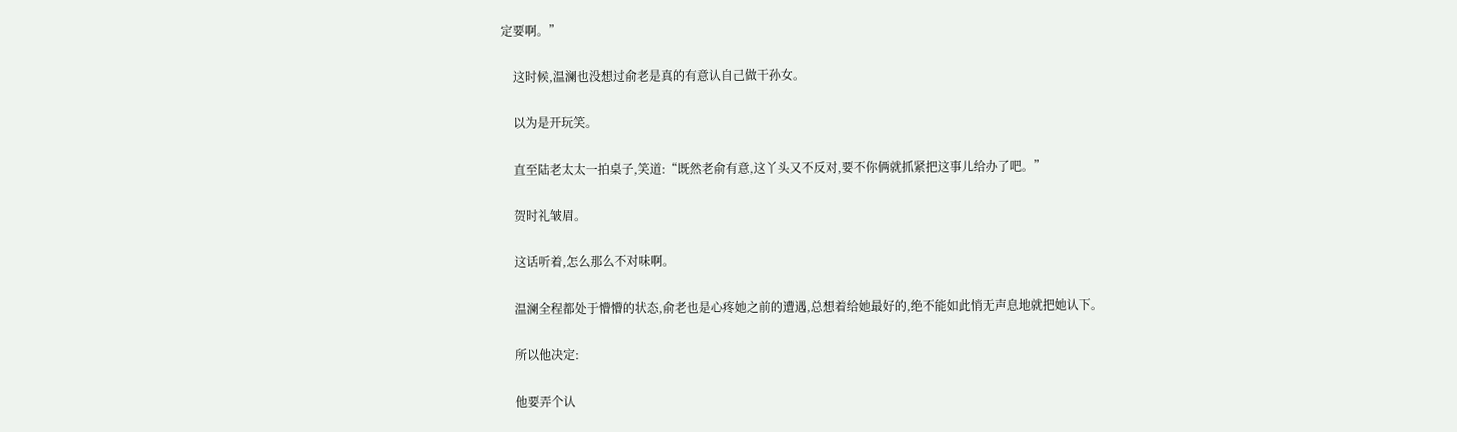定要啊。”

    这时候,温澜也没想过俞老是真的有意认自己做干孙女。

    以为是开玩笑。

    直至陆老太太一拍桌子,笑道:“既然老俞有意,这丫头又不反对,要不你俩就抓紧把这事儿给办了吧。”

    贺时礼皱眉。

    这话听着,怎么那么不对味啊。

    温澜全程都处于懵懵的状态,俞老也是心疼她之前的遭遇,总想着给她最好的,绝不能如此悄无声息地就把她认下。

    所以他决定:

    他要弄个认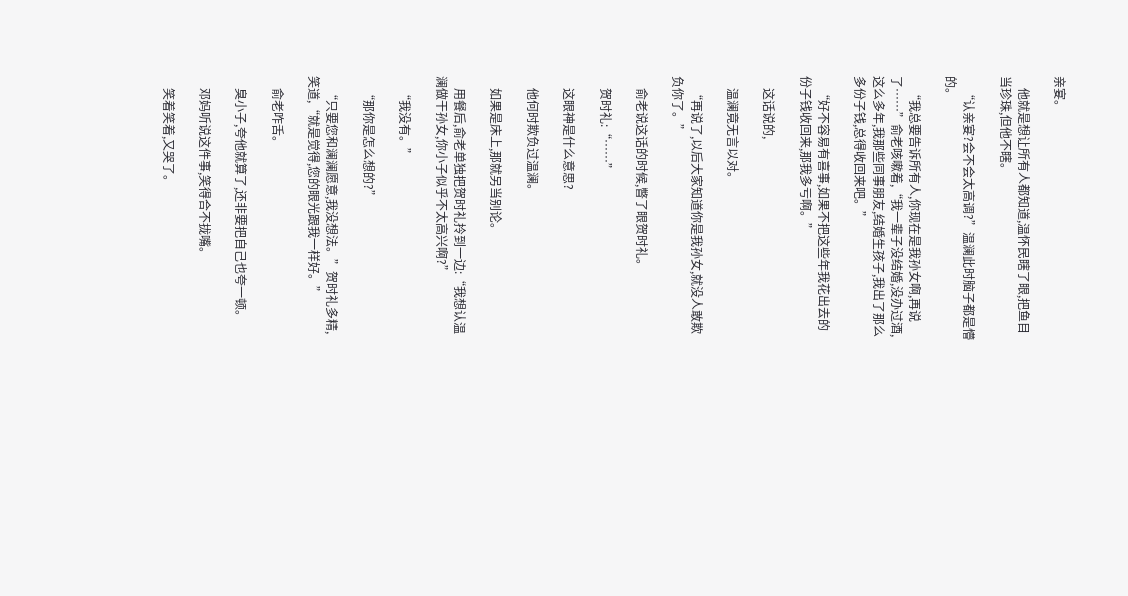亲宴。

    他就是想让所有人都知道,温怀民瞎了眼,把鱼目当珍珠,但他不瞎。

    “认亲宴?会不会太高调?”温澜此时脑子都是懵的。

    “我总要告诉所有人,你现在是我孙女啊,再说了……”俞老咳嗽着,“我一辈子没结婚,没办过酒,这么多年,我那些同事朋友,结婚生孩子,我出了那么多份子钱,总得收回来吧。”

    “好不容易有喜事,如果不把这些年我花出去的份子钱收回来,那我多亏啊。”

    这话说的,

    温澜竟无言以对。

    “再说了,以后大家知道你是我孙女,就没人敢欺负你了。”

    俞老说这话的时候,瞥了眼贺时礼。

    贺时礼:“……”

    这眼神是什么意思?

    他何时欺负过温澜。

    如果是床上,那就另当别论。

    用餐后,俞老单独把贺时礼拎到一边:“我想认温澜做干孙女,你小子似乎不太高兴啊?”

    “我没有。”

    “那你是怎么想的?”

    “只要您和澜澜愿意,我没想法。”贺时礼多精,笑道,“就是觉得,您的眼光跟我一样好。”

    俞老咋舌。

    臭小子,夸他就算了,还非要把自己也夸一顿。

    邓妈听说这件事,笑得合不拢嘴。

    笑着笑着,又哭了。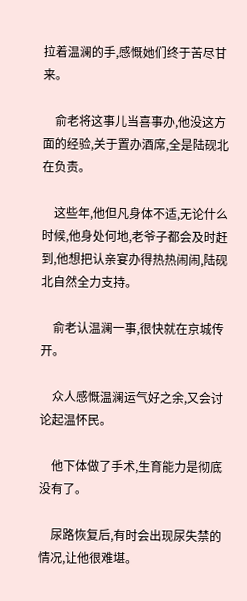拉着温澜的手,感慨她们终于苦尽甘来。

    俞老将这事儿当喜事办,他没这方面的经验,关于置办酒席,全是陆砚北在负责。

    这些年,他但凡身体不适,无论什么时候,他身处何地,老爷子都会及时赶到,他想把认亲宴办得热热闹闹,陆砚北自然全力支持。

    俞老认温澜一事,很快就在京城传开。

    众人感慨温澜运气好之余,又会讨论起温怀民。

    他下体做了手术,生育能力是彻底没有了。

    尿路恢复后,有时会出现尿失禁的情况,让他很难堪。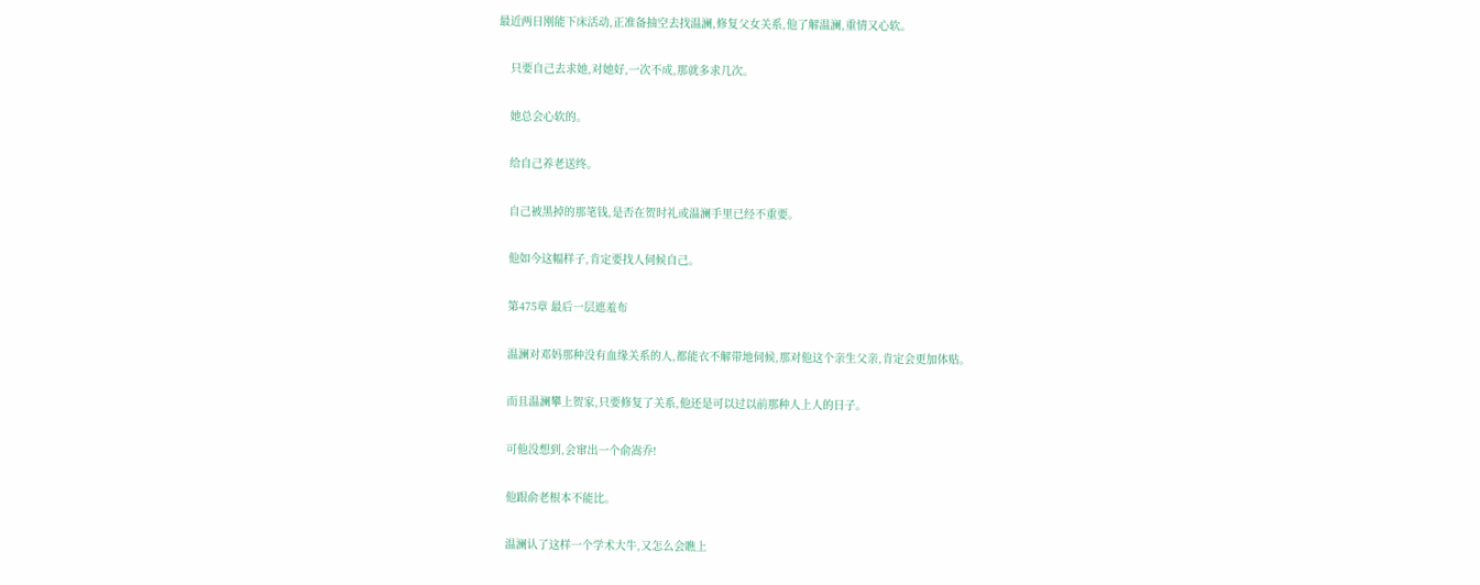最近两日刚能下床活动,正准备抽空去找温澜,修复父女关系,他了解温澜,重情又心软。

    只要自己去求她,对她好,一次不成,那就多求几次。

    她总会心软的。

    给自己养老送终。

    自己被黑掉的那笔钱,是否在贺时礼或温澜手里已经不重要。

    他如今这幅样子,肯定要找人伺候自己。

    第475章 最后一层遮羞布

    温澜对邓妈那种没有血缘关系的人,都能衣不解带地伺候,那对他这个亲生父亲,肯定会更加体贴。

    而且温澜攀上贺家,只要修复了关系,他还是可以过以前那种人上人的日子。

    可他没想到,会窜出一个俞嵩乔!

    他跟俞老根本不能比。

    温澜认了这样一个学术大牛,又怎么会瞧上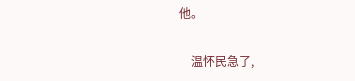他。

    温怀民急了,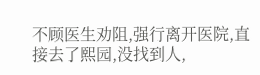不顾医生劝阻,强行离开医院,直接去了熙园,没找到人,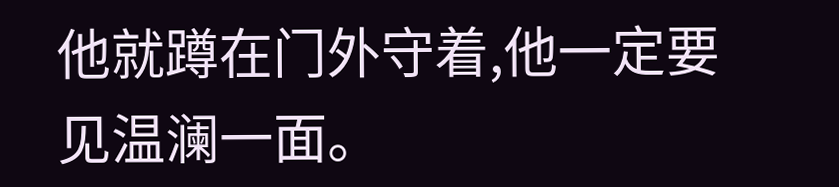他就蹲在门外守着,他一定要见温澜一面。